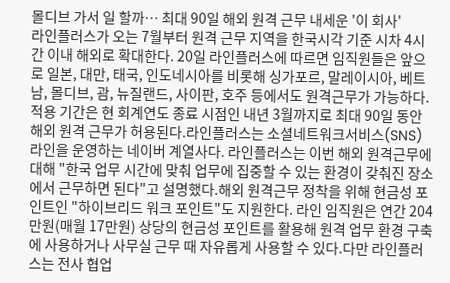몰디브 가서 일 할까… 최대 90일 해외 원격 근무 내세운 '이 회사'
라인플러스가 오는 7월부터 원격 근무 지역을 한국시각 기준 시차 4시간 이내 해외로 확대한다. 20일 라인플러스에 따르면 임직원들은 앞으로 일본, 대만, 태국, 인도네시아를 비롯해 싱가포르, 말레이시아, 베트남, 몰디브, 괌, 뉴질랜드, 사이판, 호주 등에서도 원격근무가 가능하다. 적용 기간은 현 회계연도 종료 시점인 내년 3월까지로 최대 90일 동안 해외 원격 근무가 허용된다.라인플러스는 소셜네트워크서비스(SNS) 라인을 운영하는 네이버 계열사다. 라인플러스는 이번 해외 원격근무에 대해 "한국 업무 시간에 맞춰 업무에 집중할 수 있는 환경이 갖춰진 장소에서 근무하면 된다"고 설명했다.해외 원격근무 정착을 위해 현금성 포인트인 "하이브리드 워크 포인트"도 지원한다. 라인 임직원은 연간 204만원(매월 17만원) 상당의 현금성 포인트를 활용해 원격 업무 환경 구축에 사용하거나 사무실 근무 때 자유롭게 사용할 수 있다.다만 라인플러스는 전사 협업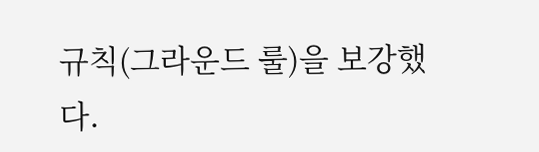규칙(그라운드 룰)을 보강했다.